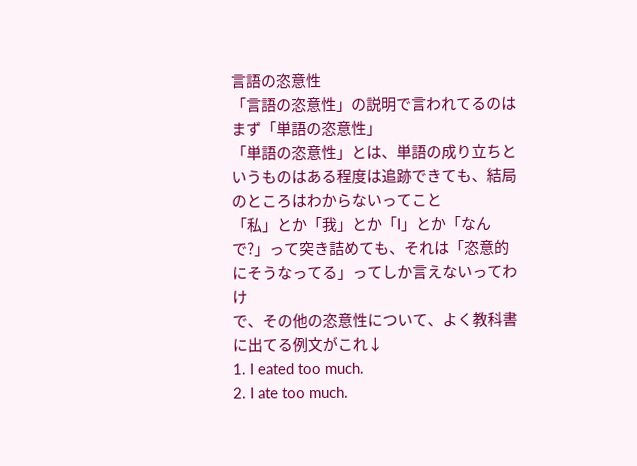言語の恣意性
「言語の恣意性」の説明で言われてるのはまず「単語の恣意性」
「単語の恣意性」とは、単語の成り立ちというものはある程度は追跡できても、結局のところはわからないってこと
「私」とか「我」とか「I」とか「なんで?」って突き詰めても、それは「恣意的にそうなってる」ってしか言えないってわけ
で、その他の恣意性について、よく教科書に出てる例文がこれ↓
1. I eated too much.
2. I ate too much.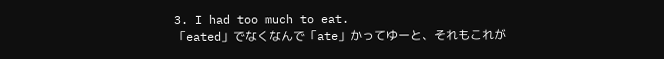3. I had too much to eat.
「eated」でなくなんで「ate」かってゆーと、それもこれが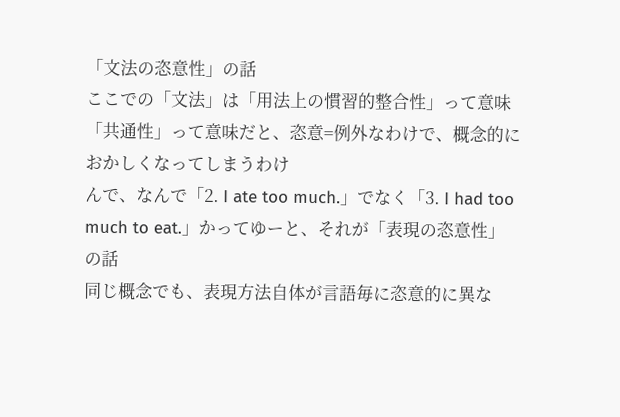「文法の恣意性」の話
ここでの「文法」は「用法上の慣習的整合性」って意味
「共通性」って意味だと、恣意=例外なわけで、概念的におかしくなってしまうわけ
んで、なんで「2. I ate too much.」でなく「3. I had too much to eat.」かってゆーと、それが「表現の恣意性」の話
同じ概念でも、表現方法自体が言語毎に恣意的に異な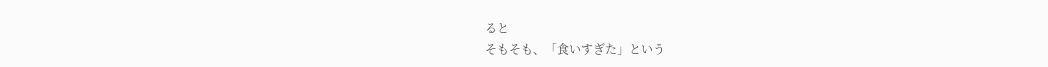ると
そもそも、「食いすぎた」という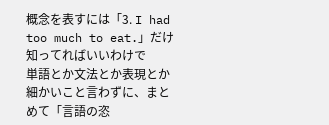概念を表すには「3. I had too much to eat.」だけ知ってればいいわけで
単語とか文法とか表現とか細かいこと言わずに、まとめて「言語の恣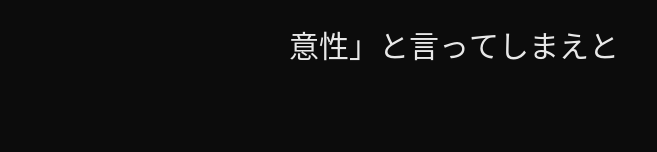意性」と言ってしまえと